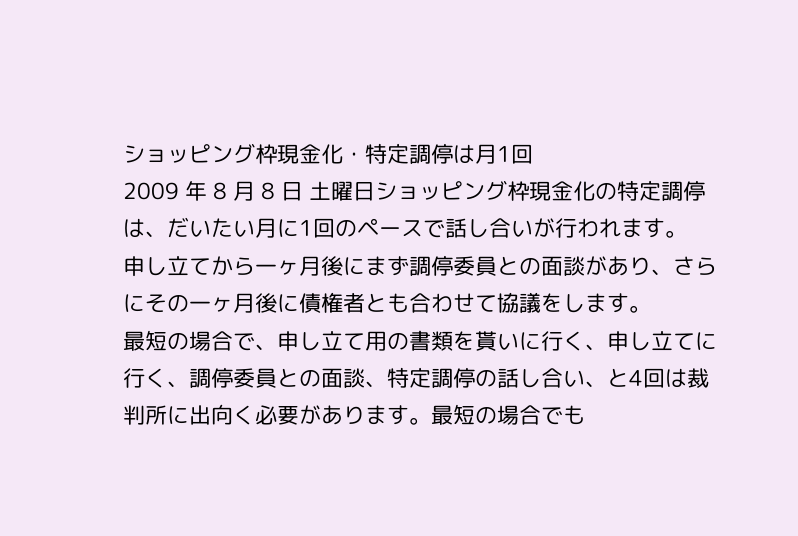ショッピング枠現金化・特定調停は月1回
2009 年 8 月 8 日 土曜日ショッピング枠現金化の特定調停は、だいたい月に1回のペースで話し合いが行われます。
申し立てから一ヶ月後にまず調停委員との面談があり、さらにその一ヶ月後に債権者とも合わせて協議をします。
最短の場合で、申し立て用の書類を貰いに行く、申し立てに行く、調停委員との面談、特定調停の話し合い、と4回は裁判所に出向く必要があります。最短の場合でも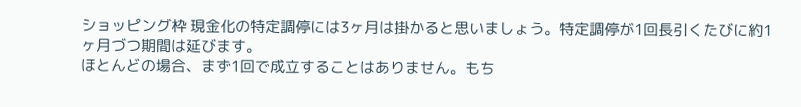ショッピング枠 現金化の特定調停には3ヶ月は掛かると思いましょう。特定調停が1回長引くたびに約1ヶ月づつ期間は延びます。
ほとんどの場合、まず1回で成立することはありません。もち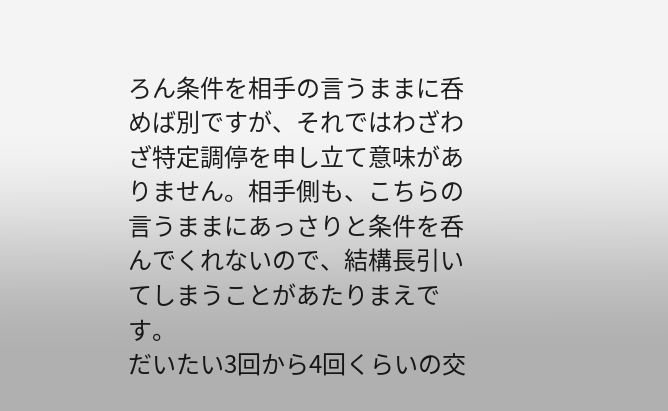ろん条件を相手の言うままに呑めば別ですが、それではわざわざ特定調停を申し立て意味がありません。相手側も、こちらの言うままにあっさりと条件を呑んでくれないので、結構長引いてしまうことがあたりまえです。
だいたい3回から4回くらいの交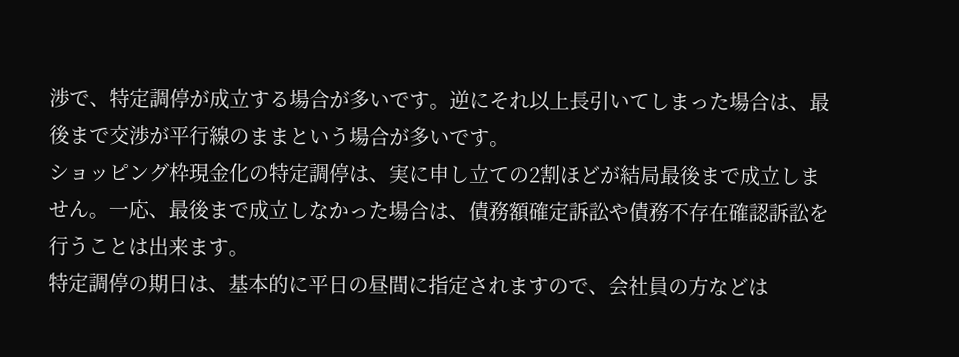渉で、特定調停が成立する場合が多いです。逆にそれ以上長引いてしまった場合は、最後まで交渉が平行線のままという場合が多いです。
ショッピング枠現金化の特定調停は、実に申し立ての2割ほどが結局最後まで成立しません。一応、最後まで成立しなかった場合は、債務額確定訴訟や債務不存在確認訴訟を行うことは出来ます。
特定調停の期日は、基本的に平日の昼間に指定されますので、会社員の方などは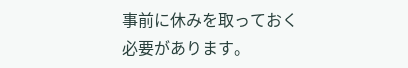事前に休みを取っておく必要があります。